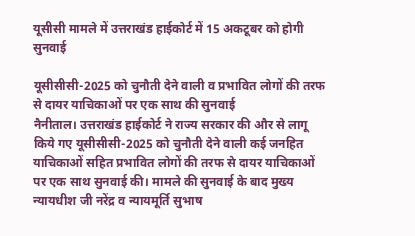यूसीसी मामले में उत्तराखंड हाईकोर्ट में 15 अकटूबर को होगी सुनवाई

यूसीसीसी-2025 को चुनौती देने वाली व प्रभावित लोगों की तरफ से दायर याचिकाओं पर एक साथ की सुनवाई
नैनीताल। उत्तराखंड हाईकोर्ट ने राज्य सरकार की और से लागू किये गए यूसीसीसी-2025 को चुनौती देने वाली कई जनहित याचिकाओं सहित प्रभावित लोगों की तरफ से दायर याचिकाओं पर एक साथ सुनवाई की। मामले की सुनवाई के बाद मुख्य न्यायधीश जी नरेंद्र व न्यायमूर्ति सुभाष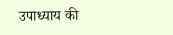उपाध्याय की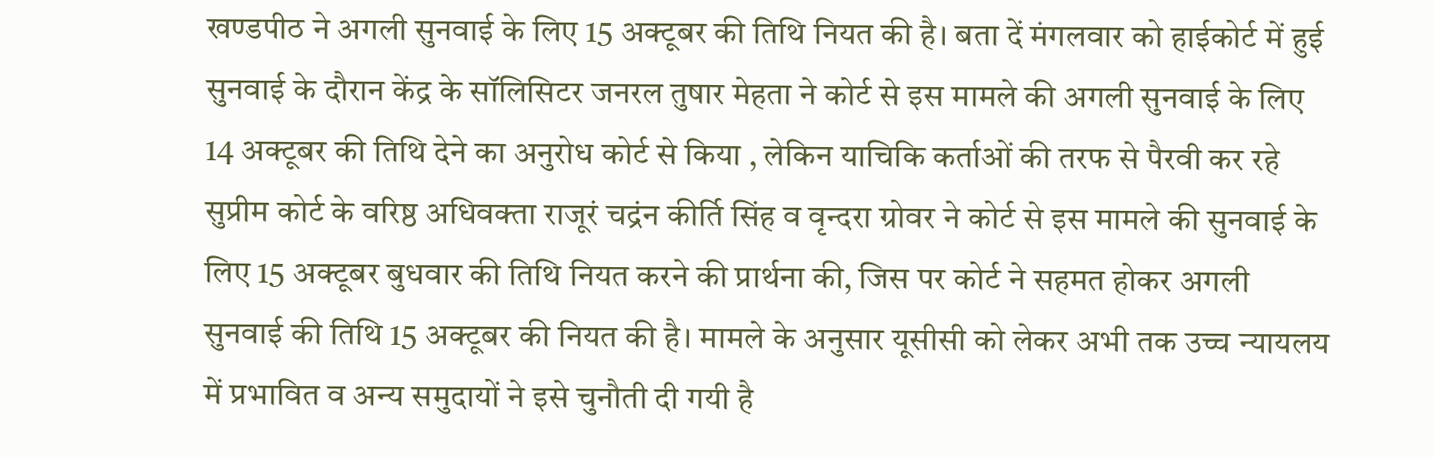खण्डपीठ ने अगली सुनवाई के लिए 15 अक्टूबर की तिथि नियत की है। बता दें मंगलवार को हाईकोर्ट में हुई सुनवाई के दौरान केंद्र के सॉलिसिटर जनरल तुषार मेहता ने कोर्ट से इस मामले की अगली सुनवाई के लिए 14 अक्टूबर की तिथि देने का अनुरोध कोर्ट से किया , लेकिन याचिकि कर्ताओं की तरफ से पैरवी कर रहे सुप्रीम कोर्ट के वरिष्ठ अधिवक्ता राजूरं चद्रंन कीर्ति सिंह व वृन्दरा ग्रोवर ने कोर्ट से इस मामले की सुनवाई के लिए 15 अक्टूबर बुधवार की तिथि नियत करने की प्रार्थना की, जिस पर कोर्ट ने सहमत होकर अगली सुनवाई की तिथि 15 अक्टूबर की नियत की है। मामले के अनुसार यूसीसी को लेकर अभी तक उच्च न्यायलय में प्रभावित व अन्य समुदायों ने इसे चुनौती दी गयी है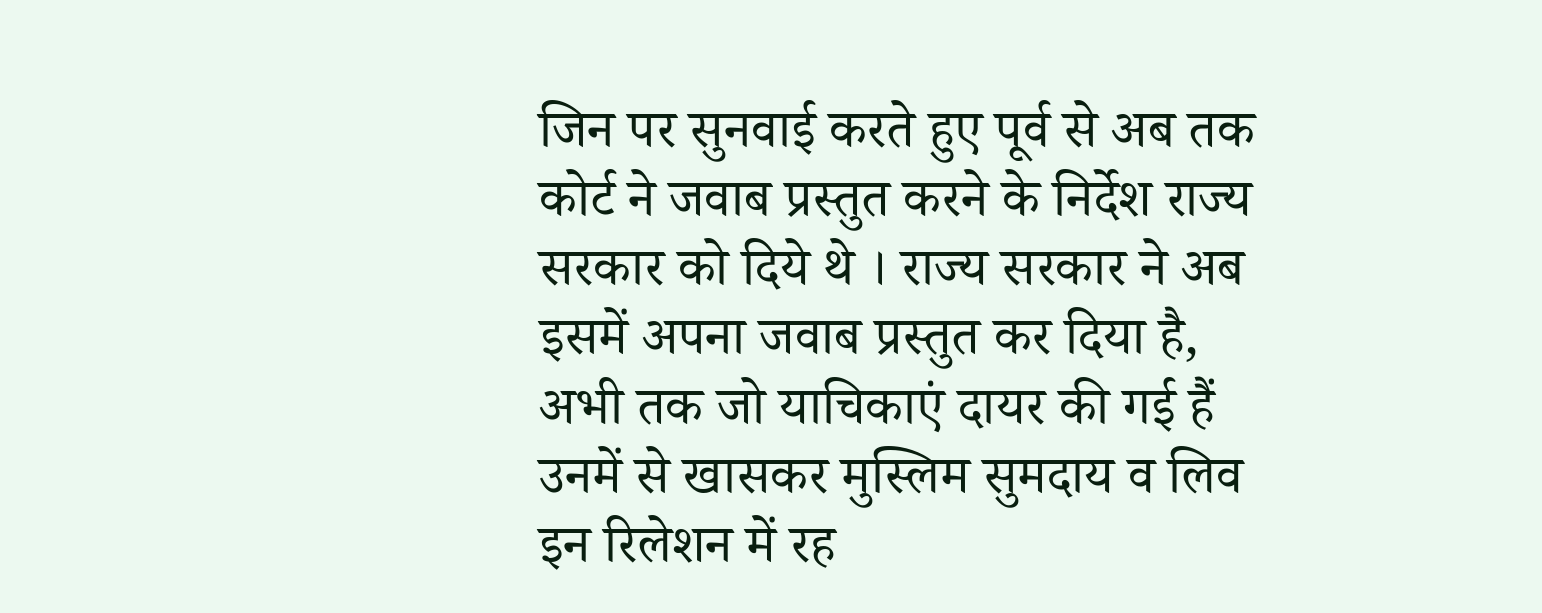जिन पर सुनवाई करते हुए पूर्व से अब तक कोर्ट ने जवाब प्रस्तुत करने के निर्देश राज्य सरकार को दिये थे । राज्य सरकार ने अब इसमें अपना जवाब प्रस्तुत कर दिया है, अभी तक जो याचिकाएं दायर की गई हैं उनमें से खासकर मुस्लिम सुमदाय व लिव इन रिलेशन में रह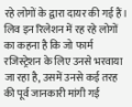रहे लोगों के द्वारा दायर की गई हैं। लिव इन रिलेशन में रह रहे लोगों का कहना है कि जो फार्म रजिस्ट्रेशन के लिए उनसे भरवाया जा रहा है, उसमें उनसे कई तरह की पूर्व जानकारी मांगी गई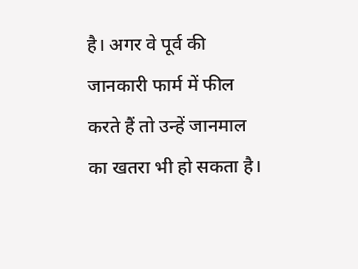है। अगर वे पूर्व की जानकारी फार्म में फील करते हैं तो उन्हें जानमाल का खतरा भी हो सकता है।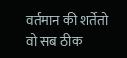वर्तमान की शर्तेतो वो सब ठीक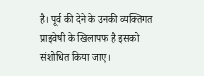है। पूर्व की देने के उनकी व्यक्तिगत प्राइवेषी के खिलापफ है इसको संशोधित किया जाए।